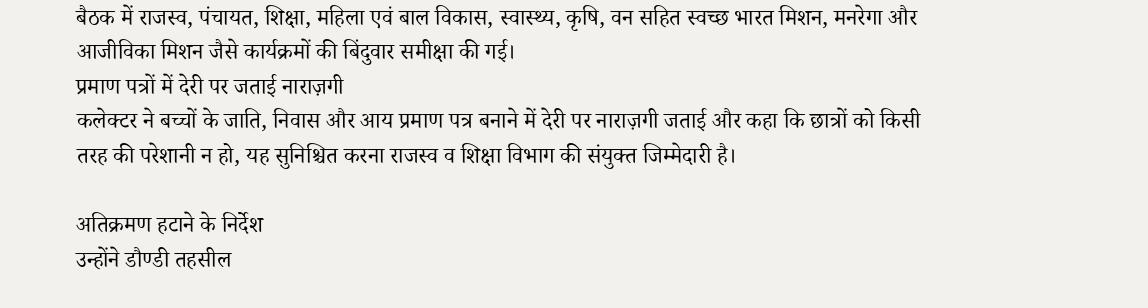बैठक में राजस्व, पंचायत, शिक्षा, महिला एवं बाल विकास, स्वास्थ्य, कृषि, वन सहित स्वच्छ भारत मिशन, मनरेगा और आजीविका मिशन जैसे कार्यक्रमों की बिंदुवार समीक्षा की गई।
प्रमाण पत्रों में देरी पर जताई नाराज़गी
कलेक्टर ने बच्चों के जाति, निवास और आय प्रमाण पत्र बनाने में देरी पर नाराज़गी जताई और कहा कि छात्रों को किसी तरह की परेशानी न हो, यह सुनिश्चित करना राजस्व व शिक्षा विभाग की संयुक्त जिम्मेदारी है।

अतिक्रमण हटाने के निर्देश
उन्होंने डौण्डी तहसील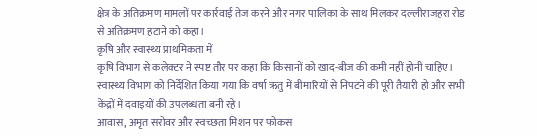क्षेत्र के अतिक्रमण मामलों पर कार्रवाई तेज करने और नगर पालिका के साथ मिलकर दल्लीराजहरा रोड से अतिक्रमण हटाने को कहा।
कृषि और स्वास्थ्य प्राथमिकता में
कृषि विभाग से कलेक्टर ने स्पष्ट तौर पर कहा कि किसानों को खाद-बीज की कमी नहीं होनी चाहिए। स्वास्थ्य विभाग को निर्देशित किया गया कि वर्षा ऋतु में बीमारियों से निपटने की पूरी तैयारी हो और सभी केंद्रों में दवाइयों की उपलब्धता बनी रहे।
आवास, अमृत सरोवर और स्वच्छता मिशन पर फोकस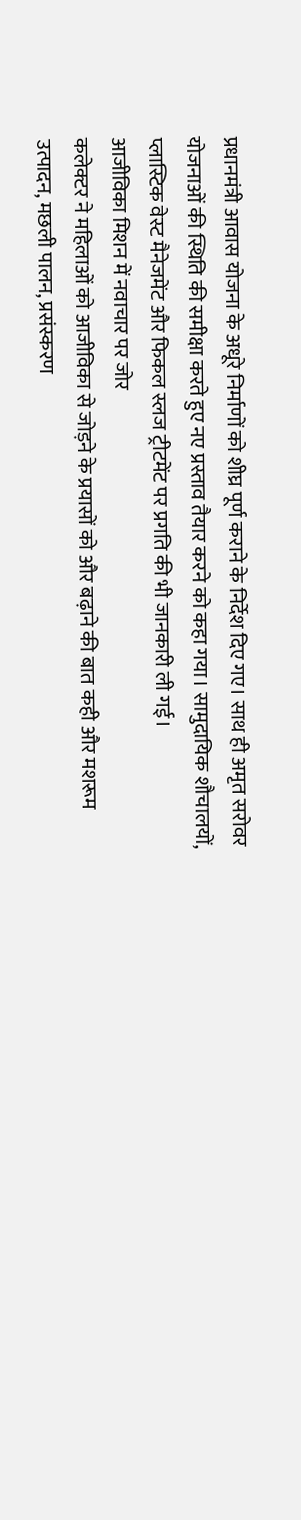प्रधानमंत्री आवास योजना के अधूरे निर्माणों को शीघ्र पूर्ण कराने के निर्देश दिए गए। साथ ही अमृत सरोवर योजनाओं की स्थिति की समीक्षा करते हुए नए प्रस्ताव तैयार करने को कहा गया। सामुदायिक शौचालयों, प्लास्टिक वेस्ट मैनेजमेंट और फिकल स्लज ट्रीटमेंट पर प्रगति की भी जानकारी ली गई।
आजीविका मिशन में नवाचार पर जोर
कलेक्टर ने महिलाओं को आजीविका से जोड़ने के प्रयासों को और बढ़ाने की बात कही और मशरूम उत्पादन, मछली पालन, प्रसंस्करण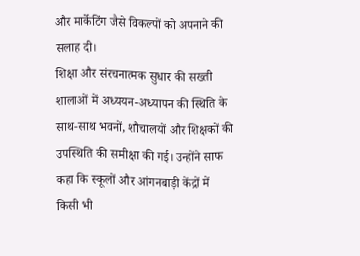और मार्केटिंग जैसे विकल्पों को अपनाने की सलाह दी।
शिक्षा और संरचनात्मक सुधार की सख्ती
शालाओं में अध्ययन-अध्यापन की स्थिति के साथ-साथ भवनों, शौचालयों और शिक्षकों की उपस्थिति की समीक्षा की गई। उन्होंने साफ कहा कि स्कूलों और आंगनबाड़ी केंद्रों में किसी भी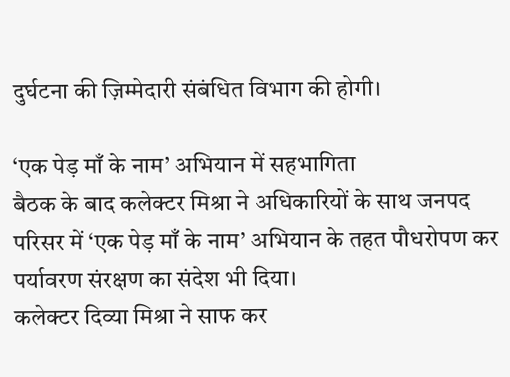दुर्घटना की ज़िम्मेदारी संबंधित विभाग की होगी।

‘एक पेड़ माँ के नाम’ अभियान में सहभागिता
बैठक के बाद कलेक्टर मिश्रा ने अधिकारियों के साथ जनपद परिसर में ‘एक पेड़ माँ के नाम’ अभियान के तहत पौधरोपण कर पर्यावरण संरक्षण का संदेश भी दिया।
कलेक्टर दिव्या मिश्रा ने साफ कर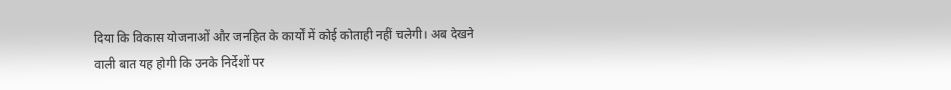दिया कि विकास योजनाओं और जनहित के कार्यों में कोई कोताही नहीं चलेगी। अब देखने वाली बात यह होगी कि उनके निर्देशों पर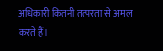अधिकारी कितनी तत्परता से अमल करते हैं।